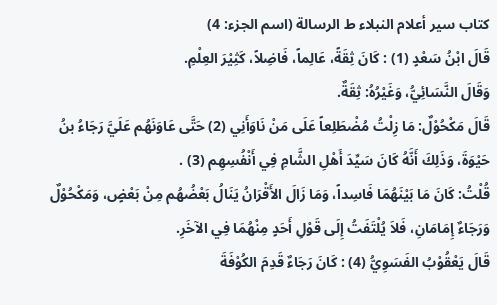كتاب سير أعلام النبلاء ط الرسالة (اسم الجزء: 4)
قَالَ ابْنُ سَعْدٍ (1) : كَانَ ثِقَةً، عَالِماً، فَاضِلاً، كَثِيْرَ العِلْمِ.
وَقَالَ النَّسَائِيُّ، وَغَيْرُهُ: ثِقَةٌ.
قَالَ مَكْحُوْلٌ: مَا زِلْتُ مُضْطَلِعاً عَلَى مَنْ نَاوَأَنِي (2) حَتَّى عَاوَنَهُم عَلَيَّ رَجَاءُ بنُ حَيْوَةَ، وَذَلِكَ أَنَّهُ كَانَ سَيِّدَ أَهْلِ الشَّامِ فِي أَنْفُسِهِم (3) .
قُلْتُ: كَانَ مَا بَيْنَهُمَا فَاسِداً، وَمَا زَالَ الأَقْرَانُ يَنَالُ بَعْضُهُم مِنْ بَعْضٍ، وَمَكْحُوْلٌ وَرَجَاءٌ إِمَامَانِ، فَلاَ يُلْتَفَتُ إِلَى قَوْلِ أَحَدٍ مِنْهُمَا فِي الآخَرِ.
قَالَ يَعْقُوْبُ الفَسَوِيُّ (4) : كَانَ رَجَاءٌ قَدِمَ الكُوْفَةَ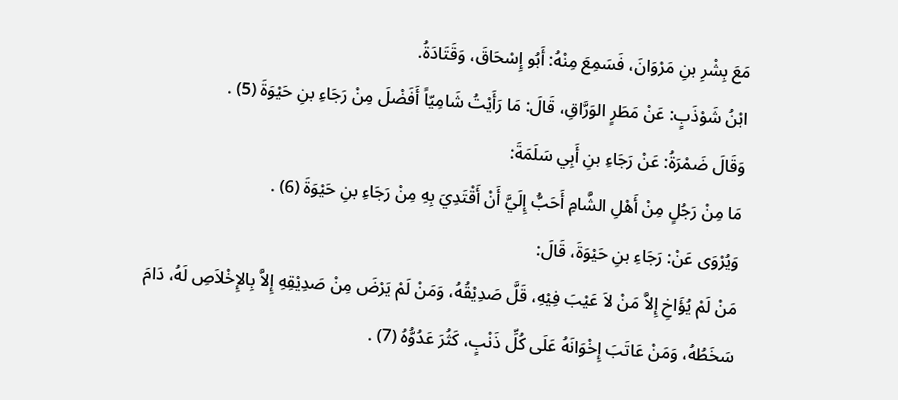مَعَ بِشْرِ بنِ مَرْوَانَ، فَسَمِعَ مِنْهُ: أَبُو إِسْحَاقَ، وَقَتَادَةُ.
ابْنُ شَوْذَبٍ: عَنْ مَطَرٍ الوَرَّاقِ، قَالَ: مَا رَأَيْتُ شَامِيّاً أَفَضْلَ مِنْ رَجَاءِ بنِ حَيْوَةَ (5) .
وَقَالَ ضَمْرَةُ: عَنْ رَجَاءِ بنِ أَبِي سَلَمَةَ:
مَا مِنْ رَجُلٍ مِنْ أَهْلِ الشَّامِ أَحَبُّ إِلَيَّ أَنْ أَقْتَدِيَ بِهِ مِنْ رَجَاءِ بنِ حَيْوَةَ (6) .
وَيُرْوَى عَنْ: رَجَاءِ بنِ حَيْوَةَ، قَالَ:
مَنْ لَمْ يُؤَاخِ إِلاَّ مَنْ لاَ عَيْبَ فِيْهِ، قَلَّ صَدِيْقُهُ، وَمَنْ لَمْ يَرْضَ مِنْ صَدِيْقِهِ إِلاَّ بِالإِخْلاَصِ لَهُ، دَامَ سَخَطُهُ، وَمَنْ عَاتَبَ إِخْوَانَهُ عَلَى كُلِّ ذَنْبٍ، كَثُرَ عَدُوُّهُ (7) .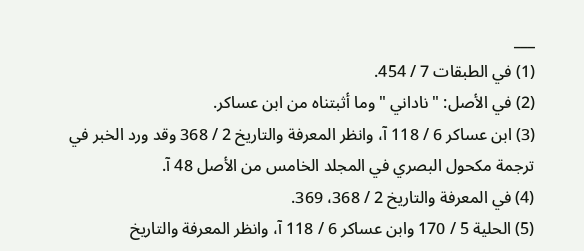___
(1) في الطبقات 7 / 454.
(2) في الأصل: " ناداني " وما أثبتناه من ابن عساكر.
(3) ابن عساكر 6 / 118 آ، وانظر المعرفة والتاريخ 2 / 368 وقد ورد الخبر في ترجمة مكحول البصري في المجلد الخامس من الأصل 48 آ.
(4) في المعرفة والتاريخ 2 / 368، 369.
(5) الحلية 5 / 170 وابن عساكر 6 / 118 آ، وانظر المعرفة والتاريخ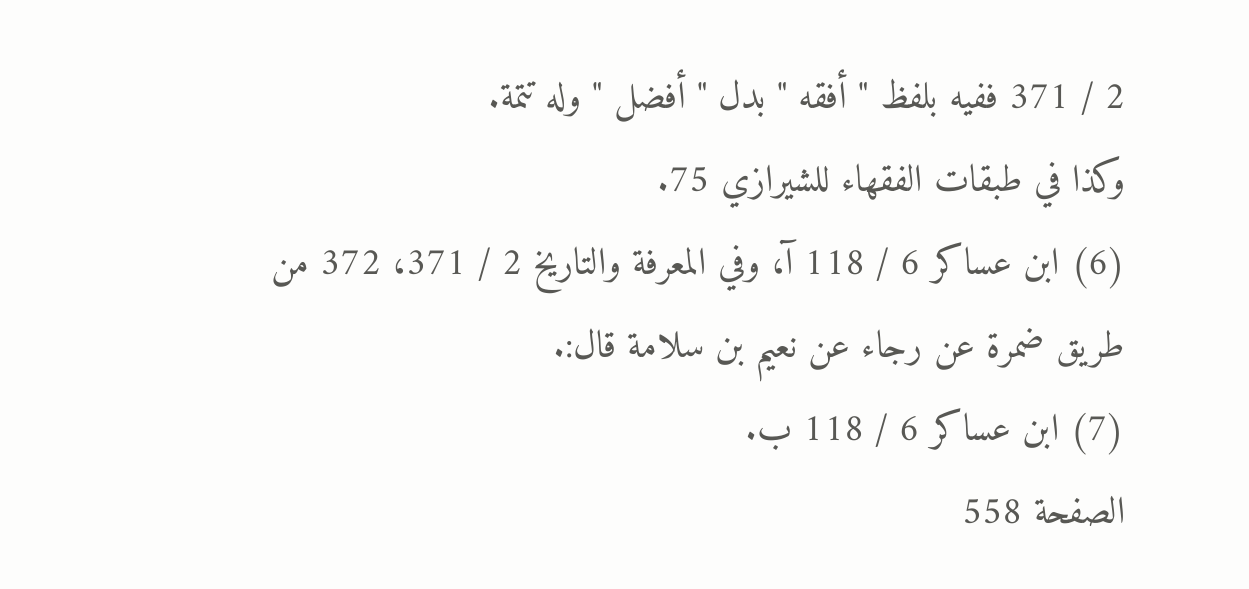2 / 371 ففيه بلفظ " أفقه " بدل " أفضل " وله تتمة.
وكذا في طبقات الفقهاء للشيرازي 75.
(6) ابن عساكر 6 / 118 آ، وفي المعرفة والتاريخ 2 / 371، 372 من طريق ضمرة عن رجاء عن نعيم بن سلامة قال:.
(7) ابن عساكر 6 / 118 ب.
الصفحة 558